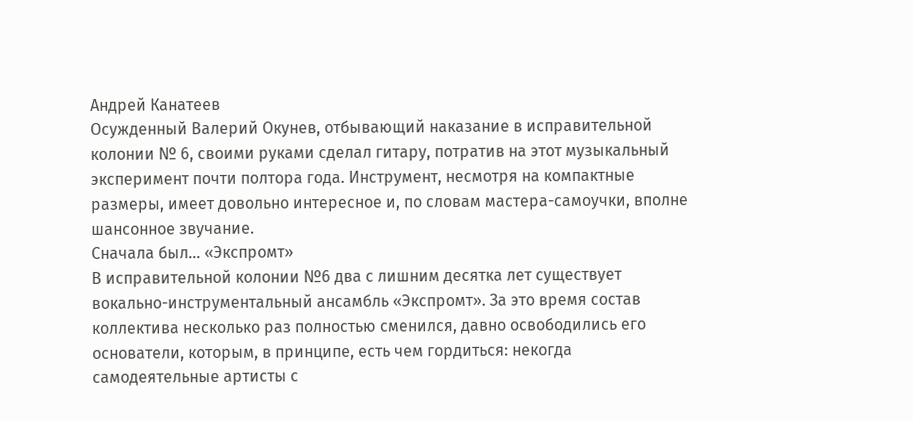Андрей Канатеев
Осужденный Валерий Окунев, отбывающий наказание в исправительной колонии № 6, своими руками сделал гитару, потратив на этот музыкальный эксперимент почти полтора года. Инструмент, несмотря на компактные размеры, имеет довольно интересное и, по словам мастера-самоучки, вполне шансонное звучание.
Сначала был… «Экспромт»
В исправительной колонии №6 два с лишним десятка лет существует вокально-инструментальный ансамбль «Экспромт». За это время состав коллектива несколько раз полностью сменился, давно освободились его основатели, которым, в принципе, есть чем гордиться: некогда самодеятельные артисты с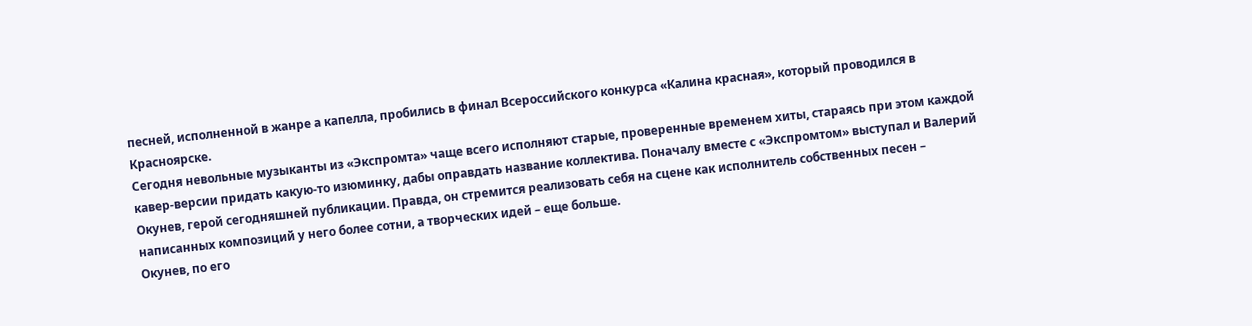песней, исполненной в жанре а капелла, пробились в финал Всероссийского конкурса «Калина красная», который проводился в Красноярске.
Сегодня невольные музыканты из «Экспромта» чаще всего исполняют старые, проверенные временем хиты, стараясь при этом каждой кавер-версии придать какую-то изюминку, дабы оправдать название коллектива. Поначалу вместе с «Экспромтом» выступал и Валерий Окунев, герой сегодняшней публикации. Правда, он стремится реализовать себя на сцене как исполнитель собственных песен – написанных композиций у него более сотни, а творческих идей – еще больше.
Окунев, по его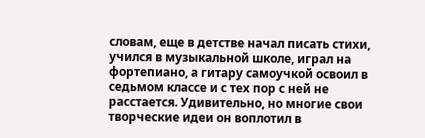словам, еще в детстве начал писать стихи, учился в музыкальной школе, играл на фортепиано, а гитару самоучкой освоил в седьмом классе и с тех пор с ней не расстается. Удивительно, но многие свои творческие идеи он воплотил в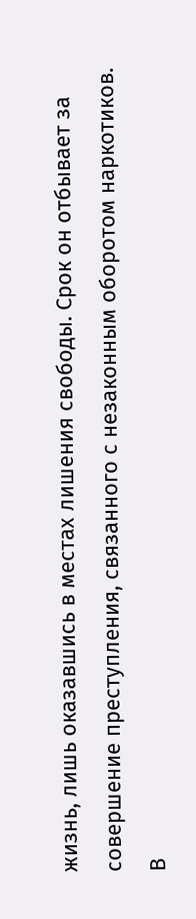жизнь, лишь оказавшись в местах лишения свободы. Срок он отбывает за совершение преступления, связанного с незаконным оборотом наркотиков.
В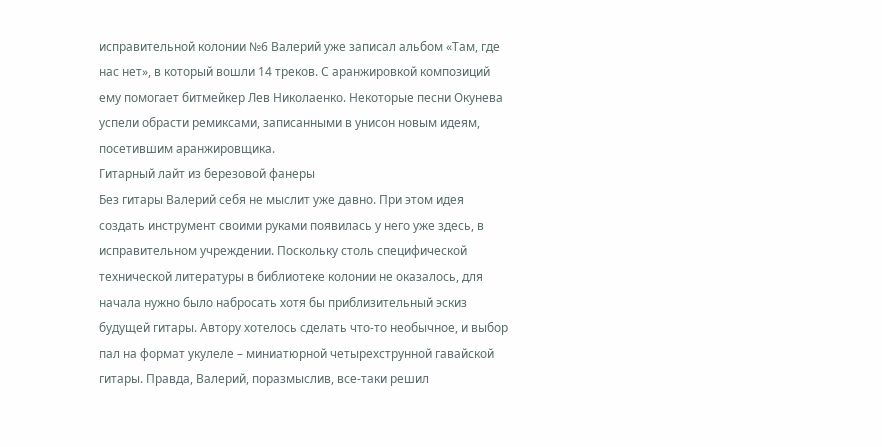исправительной колонии №6 Валерий уже записал альбом «Там, где нас нет», в который вошли 14 треков. С аранжировкой композиций ему помогает битмейкер Лев Николаенко. Некоторые песни Окунева успели обрасти ремиксами, записанными в унисон новым идеям, посетившим аранжировщика.
Гитарный лайт из березовой фанеры
Без гитары Валерий себя не мыслит уже давно. При этом идея создать инструмент своими руками появилась у него уже здесь, в исправительном учреждении. Поскольку столь специфической технической литературы в библиотеке колонии не оказалось, для начала нужно было набросать хотя бы приблизительный эскиз будущей гитары. Автору хотелось сделать что-то необычное, и выбор пал на формат укулеле – миниатюрной четырехструнной гавайской гитары. Правда, Валерий, поразмыслив, все-таки решил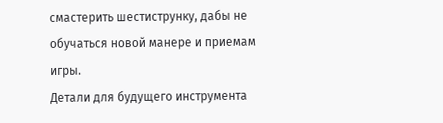смастерить шестиструнку, дабы не обучаться новой манере и приемам игры.
Детали для будущего инструмента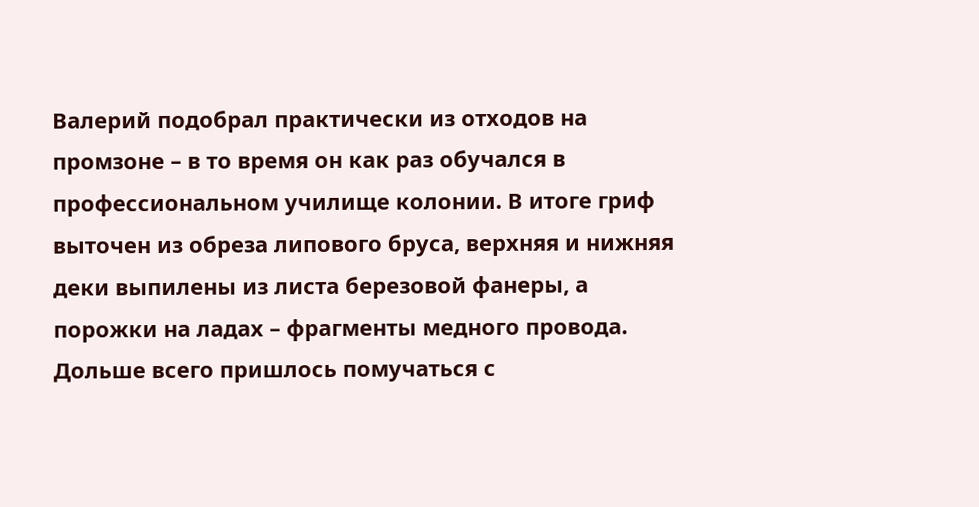Валерий подобрал практически из отходов на промзоне – в то время он как раз обучался в профессиональном училище колонии. В итоге гриф выточен из обреза липового бруса, верхняя и нижняя деки выпилены из листа березовой фанеры, а порожки на ладах – фрагменты медного провода.
Дольше всего пришлось помучаться с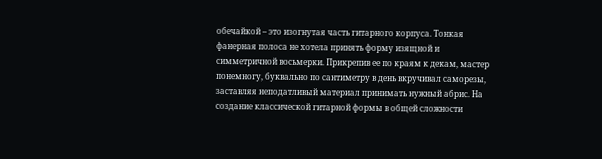обечайкой – это изогнутая часть гитарного корпуса. Тонкая фанерная полоса не хотела принять форму изящной и симметричной восьмерки. Прикрепив ее по краям к декам, мастер понемногу, буквально по сантиметру в день вкручивал саморезы, заставляя неподатливый материал принимать нужный абрис. На создание классической гитарной формы в общей сложности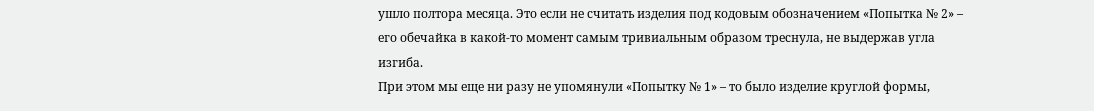ушло полтора месяца. Это если не считать изделия под кодовым обозначением «Попытка № 2» – его обечайка в какой-то момент самым тривиальным образом треснула, не выдержав угла изгиба.
При этом мы еще ни разу не упомянули «Попытку № 1» – то было изделие круглой формы,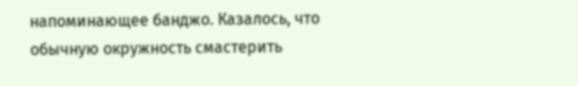напоминающее банджо. Казалось, что обычную окружность смастерить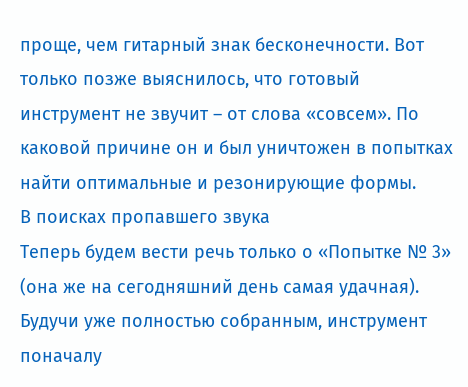проще, чем гитарный знак бесконечности. Вот только позже выяснилось, что готовый инструмент не звучит – от слова «совсем». По каковой причине он и был уничтожен в попытках найти оптимальные и резонирующие формы.
В поисках пропавшего звука
Теперь будем вести речь только о «Попытке № 3» (она же на сегодняшний день самая удачная). Будучи уже полностью собранным, инструмент поначалу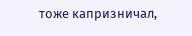тоже капризничал,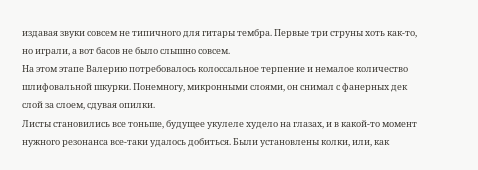издавая звуки совсем не типичного для гитары тембра. Первые три струны хоть как-то, но играли, а вот басов не было слышно совсем.
На этом этапе Валерию потребовалось колоссальное терпение и немалое количество шлифовальной шкурки. Понемногу, микронными слоями, он снимал с фанерных дек слой за слоем, сдувая опилки.
Листы становились все тоньше, будущее укулеле худело на глазах, и в какой-то момент нужного резонанса все-таки удалось добиться. Были установлены колки, или, как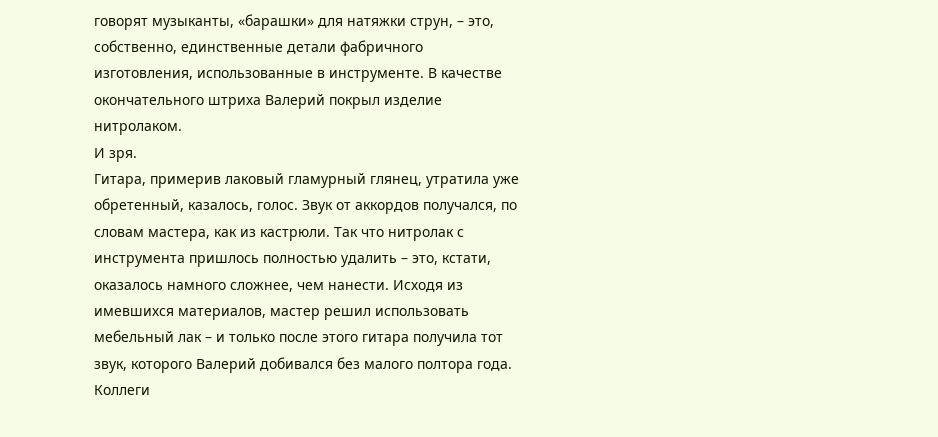говорят музыканты, «барашки» для натяжки струн, – это, собственно, единственные детали фабричного изготовления, использованные в инструменте. В качестве окончательного штриха Валерий покрыл изделие нитролаком.
И зря.
Гитара, примерив лаковый гламурный глянец, утратила уже обретенный, казалось, голос. Звук от аккордов получался, по словам мастера, как из кастрюли. Так что нитролак с инструмента пришлось полностью удалить – это, кстати, оказалось намного сложнее, чем нанести. Исходя из имевшихся материалов, мастер решил использовать мебельный лак – и только после этого гитара получила тот звук, которого Валерий добивался без малого полтора года.
Коллеги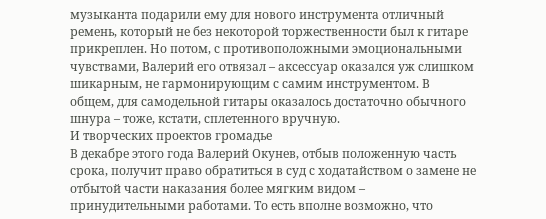музыканта подарили ему для нового инструмента отличный ремень, который не без некоторой торжественности был к гитаре прикреплен. Но потом, с противоположными эмоциональными чувствами, Валерий его отвязал – аксессуар оказался уж слишком шикарным, не гармонирующим с самим инструментом. В общем, для самодельной гитары оказалось достаточно обычного шнура – тоже, кстати, сплетенного вручную.
И творческих проектов громадье
В декабре этого года Валерий Окунев, отбыв положенную часть срока, получит право обратиться в суд с ходатайством о замене не отбытой части наказания более мягким видом – принудительными работами. То есть вполне возможно, что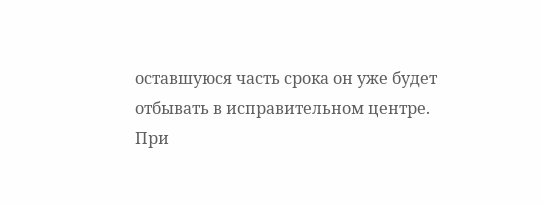оставшуюся часть срока он уже будет отбывать в исправительном центре.
При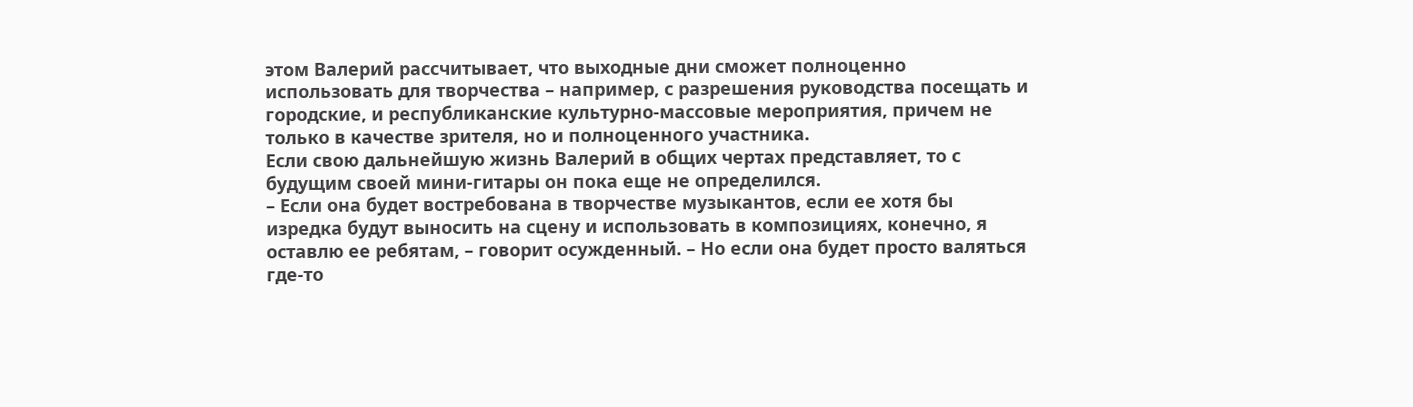этом Валерий рассчитывает, что выходные дни сможет полноценно использовать для творчества – например, с разрешения руководства посещать и городские, и республиканские культурно-массовые мероприятия, причем не только в качестве зрителя, но и полноценного участника.
Если свою дальнейшую жизнь Валерий в общих чертах представляет, то с будущим своей мини-гитары он пока еще не определился.
– Если она будет востребована в творчестве музыкантов, если ее хотя бы изредка будут выносить на сцену и использовать в композициях, конечно, я оставлю ее ребятам, – говорит осужденный. – Но если она будет просто валяться где-то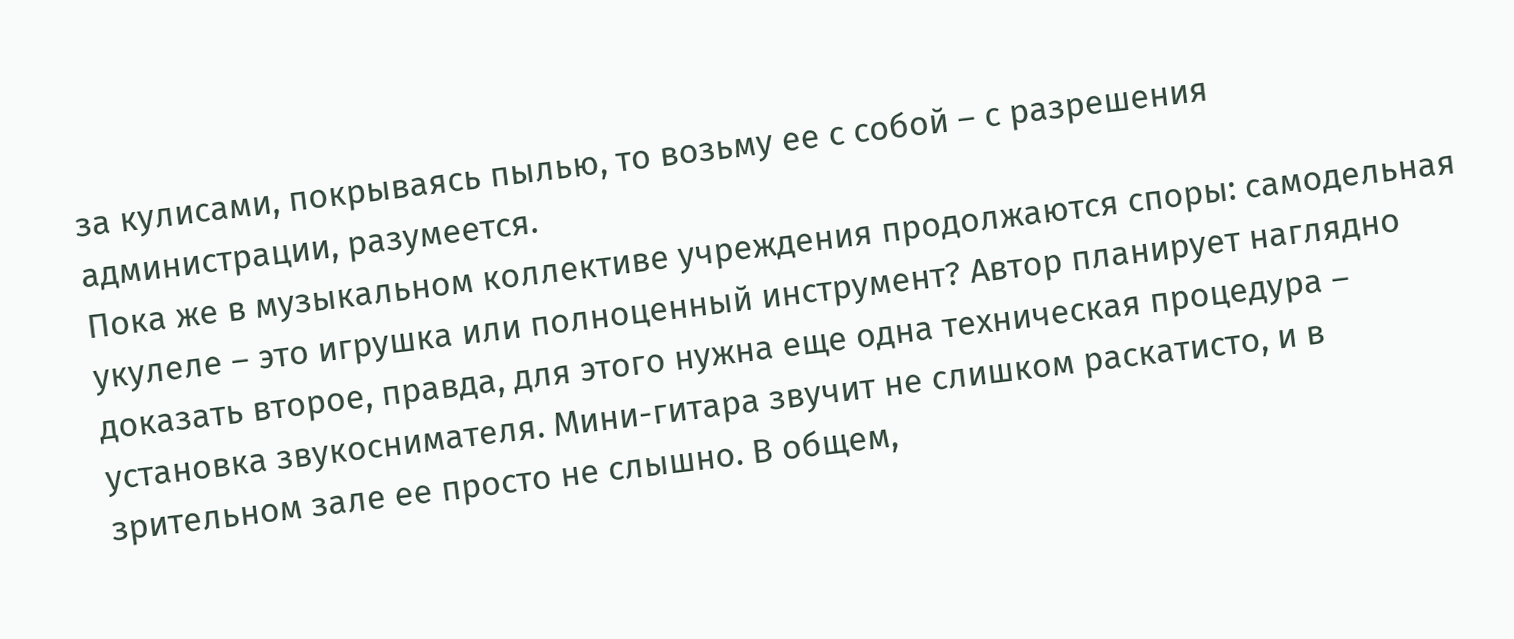за кулисами, покрываясь пылью, то возьму ее с собой – с разрешения администрации, разумеется.
Пока же в музыкальном коллективе учреждения продолжаются споры: самодельная укулеле – это игрушка или полноценный инструмент? Автор планирует наглядно доказать второе, правда, для этого нужна еще одна техническая процедура – установка звукоснимателя. Мини-гитара звучит не слишком раскатисто, и в зрительном зале ее просто не слышно. В общем,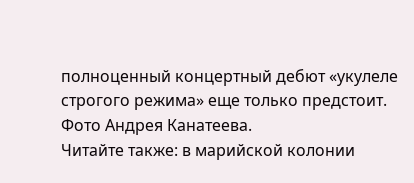полноценный концертный дебют «укулеле строгого режима» еще только предстоит.
Фото Андрея Канатеева.
Читайте также: в марийской колонии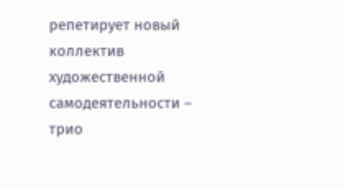репетирует новый коллектив художественной самодеятельности – трио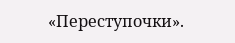«Переступочки».